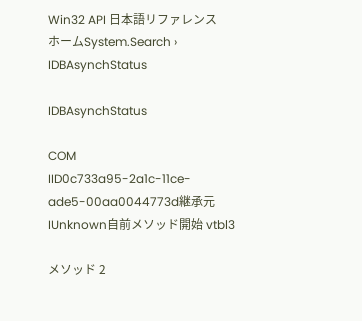Win32 API 日本語リファレンス
ホームSystem.Search › IDBAsynchStatus

IDBAsynchStatus

COM
IID0c733a95-2a1c-11ce-ade5-00aa0044773d継承元IUnknown自前メソッド開始 vtbl3

メソッド 2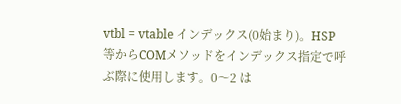vtbl = vtable インデックス(0始まり)。HSP等からCOMメソッドをインデックス指定で呼ぶ際に使用します。0〜2 は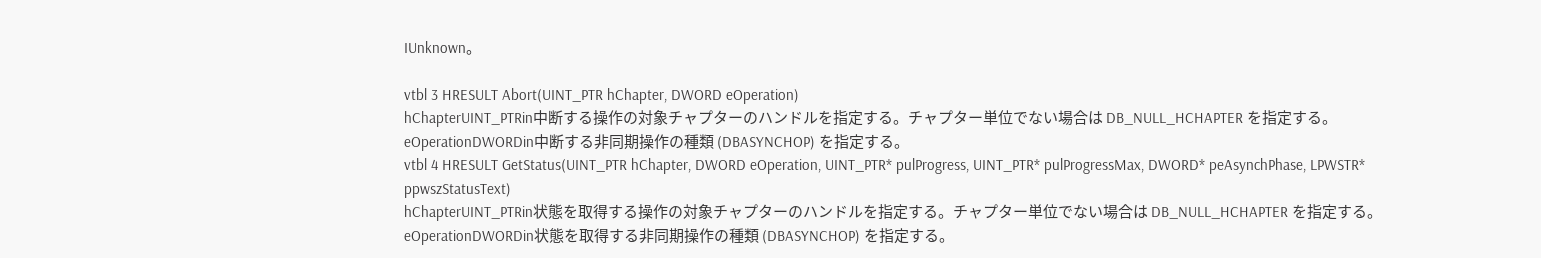IUnknown。

vtbl 3 HRESULT Abort(UINT_PTR hChapter, DWORD eOperation)
hChapterUINT_PTRin中断する操作の対象チャプターのハンドルを指定する。チャプター単位でない場合は DB_NULL_HCHAPTER を指定する。
eOperationDWORDin中断する非同期操作の種類 (DBASYNCHOP) を指定する。
vtbl 4 HRESULT GetStatus(UINT_PTR hChapter, DWORD eOperation, UINT_PTR* pulProgress, UINT_PTR* pulProgressMax, DWORD* peAsynchPhase, LPWSTR* ppwszStatusText)
hChapterUINT_PTRin状態を取得する操作の対象チャプターのハンドルを指定する。チャプター単位でない場合は DB_NULL_HCHAPTER を指定する。
eOperationDWORDin状態を取得する非同期操作の種類 (DBASYNCHOP) を指定する。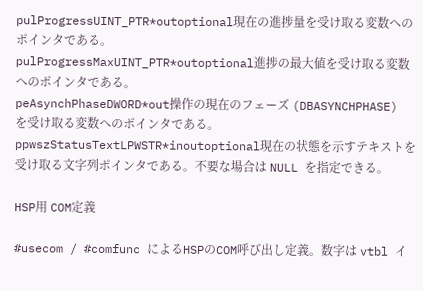pulProgressUINT_PTR*outoptional現在の進捗量を受け取る変数へのポインタである。
pulProgressMaxUINT_PTR*outoptional進捗の最大値を受け取る変数へのポインタである。
peAsynchPhaseDWORD*out操作の現在のフェーズ (DBASYNCHPHASE) を受け取る変数へのポインタである。
ppwszStatusTextLPWSTR*inoutoptional現在の状態を示すテキストを受け取る文字列ポインタである。不要な場合は NULL を指定できる。

HSP用 COM定義

#usecom / #comfunc によるHSPのCOM呼び出し定義。数字は vtbl イ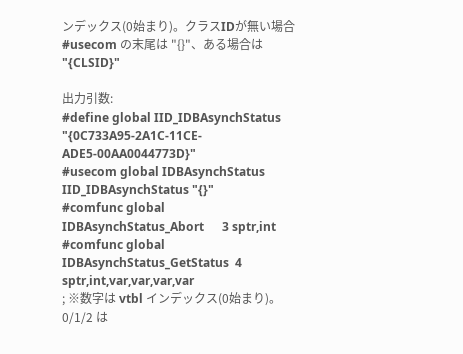ンデックス(0始まり)。クラスIDが無い場合 #usecom の末尾は "{}"、ある場合は "{CLSID}"

出力引数:
#define global IID_IDBAsynchStatus "{0C733A95-2A1C-11CE-ADE5-00AA0044773D}"
#usecom global IDBAsynchStatus IID_IDBAsynchStatus "{}"
#comfunc global IDBAsynchStatus_Abort      3 sptr,int
#comfunc global IDBAsynchStatus_GetStatus  4 sptr,int,var,var,var,var
; ※数字は vtbl インデックス(0始まり)。0/1/2 は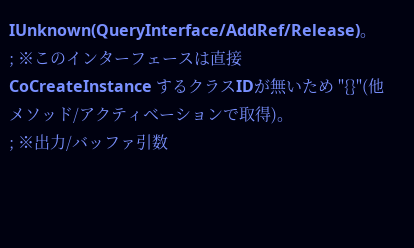IUnknown(QueryInterface/AddRef/Release)。
; ※このインターフェースは直接 CoCreateInstance するクラスIDが無いため "{}"(他メソッド/アクティベーションで取得)。
; ※出力/バッファ引数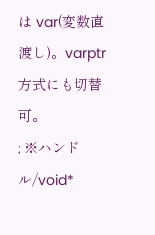は var(変数直渡し)。varptr 方式にも切替可。
; ※ハンドル/void*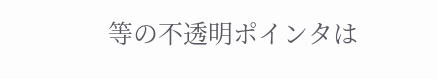等の不透明ポインタは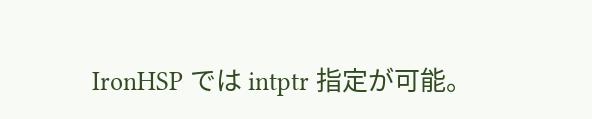IronHSP では intptr 指定が可能。